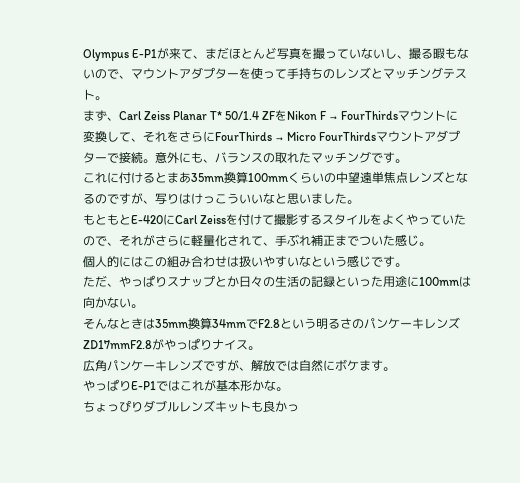Olympus E-P1が来て、まだほとんど写真を撮っていないし、撮る暇もないので、マウントアダプターを使って手持ちのレンズとマッチングテスト。
まず、Carl Zeiss Planar T* 50/1.4 ZFをNikon F → FourThirdsマウントに変換して、それをさらにFourThirds → Micro FourThirdsマウントアダプターで接続。意外にも、バランスの取れたマッチングです。
これに付けるとまあ35mm換算100mmくらいの中望遠単焦点レンズとなるのですが、写りはけっこういいなと思いました。
もともとE-420にCarl Zeissを付けて撮影するスタイルをよくやっていたので、それがさらに軽量化されて、手ぶれ補正までついた感じ。
個人的にはこの組み合わせは扱いやすいなという感じです。
ただ、やっぱりスナップとか日々の生活の記録といった用途に100mmは向かない。
そんなときは35mm換算34mmでF2.8という明るさのパンケーキレンズZD17mmF2.8がやっぱりナイス。
広角パンケーキレンズですが、解放では自然にボケます。
やっぱりE-P1ではこれが基本形かな。
ちょっぴりダブルレンズキットも良かっ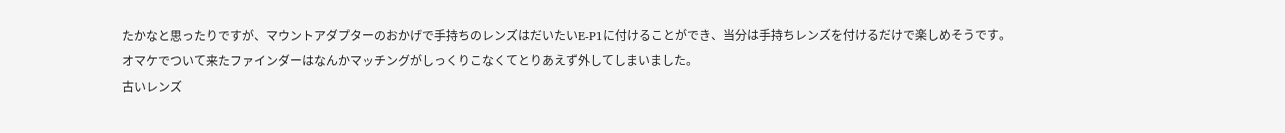たかなと思ったりですが、マウントアダプターのおかげで手持ちのレンズはだいたいE-P1に付けることができ、当分は手持ちレンズを付けるだけで楽しめそうです。
オマケでついて来たファインダーはなんかマッチングがしっくりこなくてとりあえず外してしまいました。
古いレンズ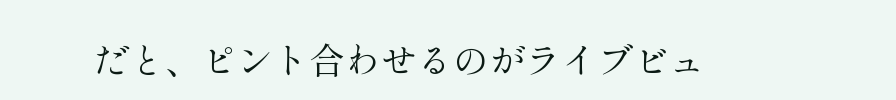だと、ピント合わせるのがライブビュ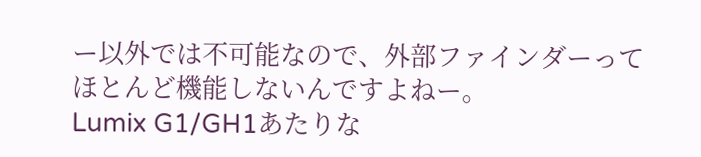ー以外では不可能なので、外部ファインダーってほとんど機能しないんですよねー。
Lumix G1/GH1あたりな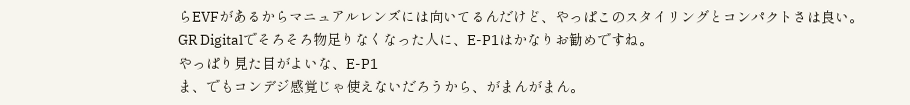らEVFがあるからマニュアルレンズには向いてるんだけど、やっぱこのスタイリングとコンパクトさは良い。
GR Digitalでそろそろ物足りなくなった人に、E-P1はかなりお勧めですね。
やっぱり見た目がよいな、E-P1
ま、でもコンデジ感覚じゃ使えないだろうから、がまんがまん。